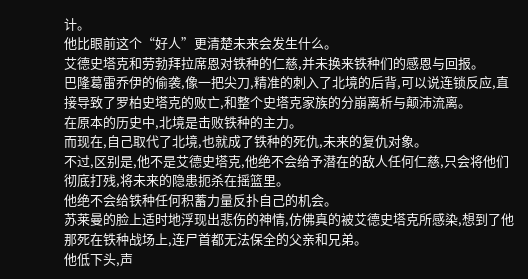计。
他比眼前这个“好人”更清楚未来会发生什么。
艾德史塔克和劳勃拜拉席恩对铁种的仁慈,并未换来铁种们的感恩与回报。
巴隆葛雷乔伊的偷袭,像一把尖刀,精准的刺入了北境的后背,可以说连锁反应,直接导致了罗柏史塔克的败亡,和整个史塔克家族的分崩离析与颠沛流离。
在原本的历史中,北境是击败铁种的主力。
而现在,自己取代了北境,也就成了铁种的死仇,未来的复仇对象。
不过,区别是,他不是艾德史塔克,他绝不会给予潜在的敌人任何仁慈,只会将他们彻底打残,将未来的隐患扼杀在摇篮里。
他绝不会给铁种任何积蓄力量反扑自己的机会。
苏莱曼的脸上适时地浮现出悲伤的神情,仿佛真的被艾德史塔克所感染,想到了他那死在铁种战场上,连尸首都无法保全的父亲和兄弟。
他低下头,声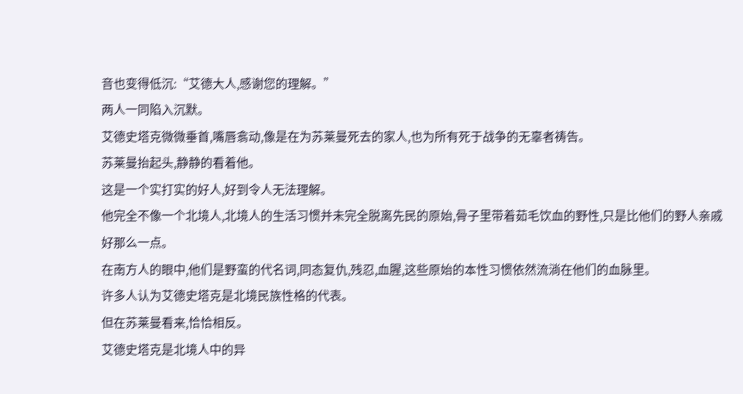音也变得低沉:“艾德大人,感谢您的理解。”
两人一同陷入沉默。
艾德史塔克微微垂首,嘴唇翕动,像是在为苏莱曼死去的家人,也为所有死于战争的无辜者祷告。
苏莱曼抬起头,静静的看着他。
这是一个实打实的好人,好到令人无法理解。
他完全不像一个北境人,北境人的生活习惯并未完全脱离先民的原始,骨子里带着茹毛饮血的野性,只是比他们的野人亲戚好那么一点。
在南方人的眼中,他们是野蛮的代名词,同态复仇,残忍,血腥,这些原始的本性习惯依然流淌在他们的血脉里。
许多人认为艾德史塔克是北境民族性格的代表。
但在苏莱曼看来,恰恰相反。
艾德史塔克是北境人中的异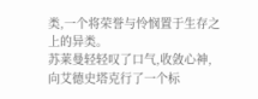类,一个将荣誉与怜悯置于生存之上的异类。
苏莱曼轻轻叹了口气,收敛心神,向艾德史塔克行了一个标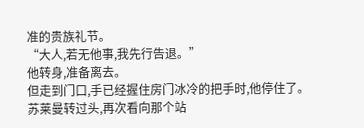准的贵族礼节。
“大人,若无他事,我先行告退。”
他转身,准备离去。
但走到门口,手已经握住房门冰冷的把手时,他停住了。
苏莱曼转过头,再次看向那个站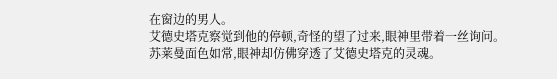在窗边的男人。
艾德史塔克察觉到他的停顿,奇怪的望了过来,眼神里带着一丝询问。
苏莱曼面色如常,眼神却仿佛穿透了艾德史塔克的灵魂。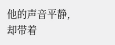他的声音平静,却带着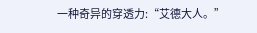一种奇异的穿透力:“艾德大人。”